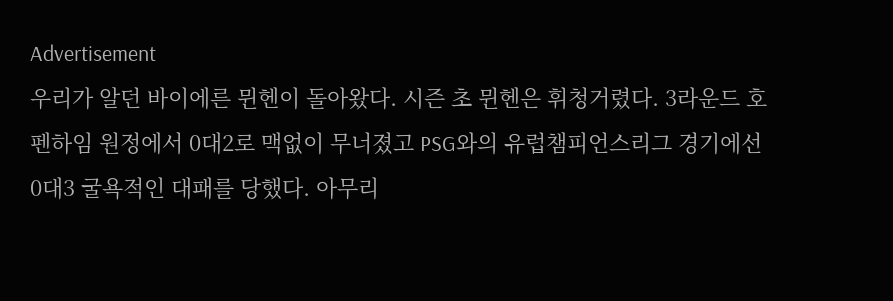Advertisement
우리가 알던 바이에른 뮌헨이 돌아왔다. 시즌 초 뮌헨은 휘청거렸다. 3라운드 호펜하임 원정에서 0대2로 맥없이 무너졌고 PSG와의 유럽챔피언스리그 경기에선 0대3 굴욕적인 대패를 당했다. 아무리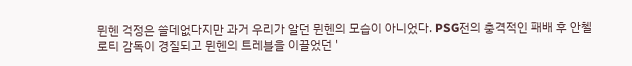뮌헨 걱정은 쓸데없다지만 과거 우리가 알던 뮌헨의 모습이 아니었다. PSG전의 충격적인 패배 후 안첼로티 감독이 경질되고 뮌헨의 트레블을 이끌었던 '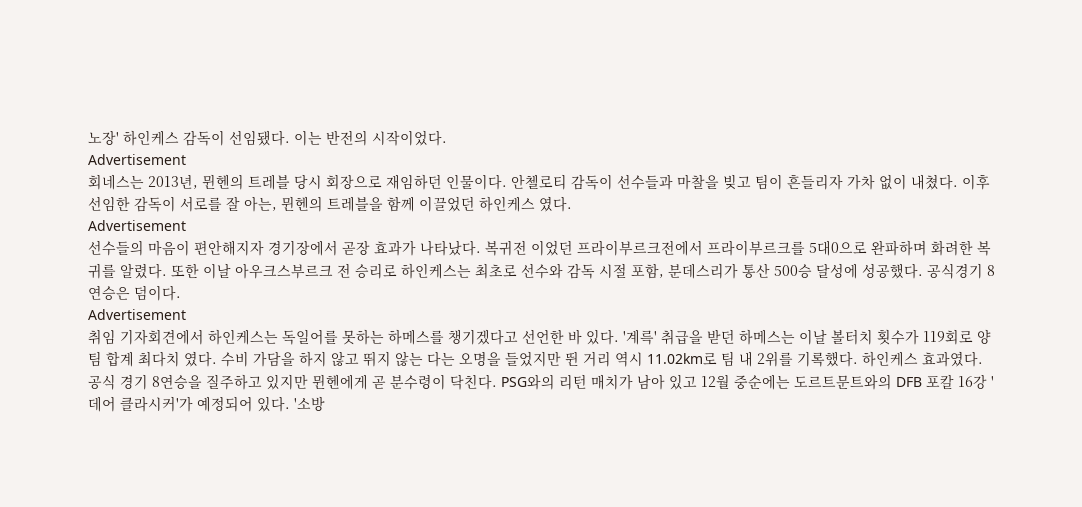노장' 하인케스 감독이 선임됐다. 이는 반전의 시작이었다.
Advertisement
회네스는 2013년, 뮌헨의 트레블 당시 회장으로 재임하던 인물이다. 안첼로티 감독이 선수들과 마찰을 빚고 팀이 흔들리자 가차 없이 내쳤다. 이후 선임한 감독이 서로를 잘 아는, 뮌헨의 트레블을 함께 이끌었던 하인케스 였다.
Advertisement
선수들의 마음이 편안해지자 경기장에서 곧장 효과가 나타났다. 복귀전 이었던 프라이부르크전에서 프라이부르크를 5대0으로 완파하며 화려한 복귀를 알렸다. 또한 이날 아우크스부르크 전 승리로 하인케스는 최초로 선수와 감독 시절 포함, 분데스리가 통산 500승 달성에 성공했다. 공식경기 8연승은 덤이다.
Advertisement
취임 기자회견에서 하인케스는 독일어를 못하는 하메스를 챙기겠다고 선언한 바 있다. '계륵' 취급을 받던 하메스는 이날 볼터치 횟수가 119회로 양 팀 합계 최다치 였다. 수비 가담을 하지 않고 뛰지 않는 다는 오명을 들었지만 뛴 거리 역시 11.02km로 팀 내 2위를 기록했다. 하인케스 효과였다.
공식 경기 8연승을 질주하고 있지만 뮌헨에게 곧 분수령이 닥친다. PSG와의 리턴 매치가 남아 있고 12월 중순에는 도르트문트와의 DFB 포칼 16강 '데어 클라시커'가 예정되어 있다. '소방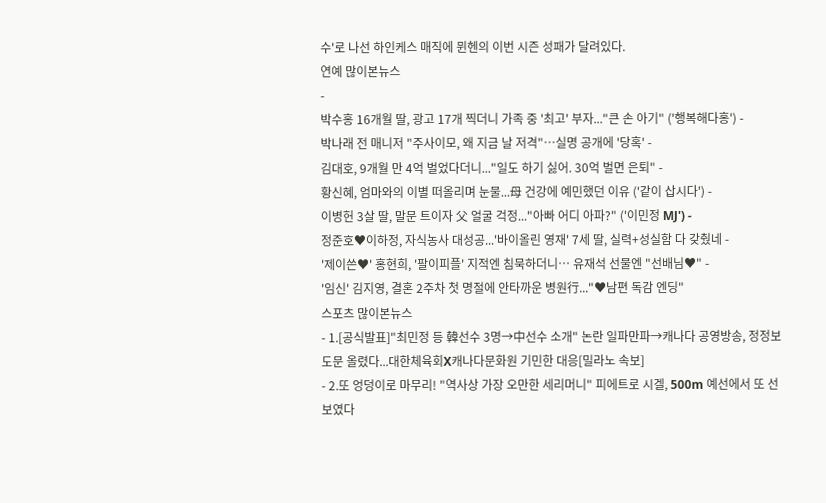수'로 나선 하인케스 매직에 뮌헨의 이번 시즌 성패가 달려있다.
연예 많이본뉴스
-
박수홍 16개월 딸, 광고 17개 찍더니 가족 중 '최고' 부자..."큰 손 아기" ('행복해다홍') -
박나래 전 매니저 "주사이모, 왜 지금 날 저격"…실명 공개에 '당혹' -
김대호, 9개월 만 4억 벌었다더니..."일도 하기 싫어. 30억 벌면 은퇴" -
황신혜, 엄마와의 이별 떠올리며 눈물...母 건강에 예민했던 이유 ('같이 삽시다') -
이병헌 3살 딸, 말문 트이자 父 얼굴 걱정..."아빠 어디 아파?" ('이민정 MJ') -
정준호♥이하정, 자식농사 대성공...'바이올린 영재' 7세 딸, 실력+성실함 다 갖췄네 -
'제이쓴♥' 홍현희, '팔이피플' 지적엔 침묵하더니… 유재석 선물엔 "선배님♥" -
'임신' 김지영, 결혼 2주차 첫 명절에 안타까운 병원行..."♥남편 독감 엔딩"
스포츠 많이본뉴스
- 1.[공식발표]"최민정 등 韓선수 3명→中선수 소개" 논란 일파만파→캐나다 공영방송, 정정보도문 올렸다...대한체육회X캐나다문화원 기민한 대응[밀라노 속보]
- 2.또 엉덩이로 마무리! "역사상 가장 오만한 세리머니" 피에트로 시겔, 500m 예선에서 또 선보였다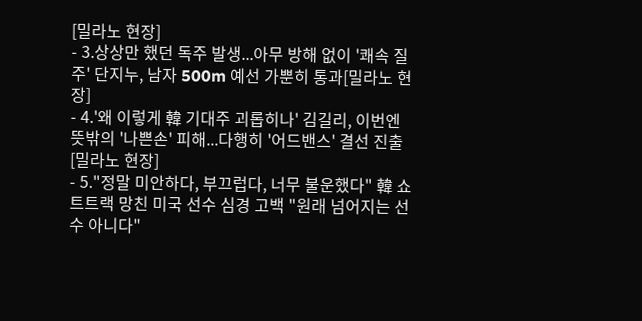[밀라노 현장]
- 3.상상만 했던 독주 발생...아무 방해 없이 '쾌속 질주' 단지누, 남자 500m 예선 가뿐히 통과[밀라노 현장]
- 4.'왜 이렇게 韓 기대주 괴롭히나' 김길리, 이번엔 뜻밖의 '나쁜손' 피해...다행히 '어드밴스' 결선 진출[밀라노 현장]
- 5."정말 미안하다, 부끄럽다, 너무 불운했다" 韓 쇼트트랙 망친 미국 선수 심경 고백 "원래 넘어지는 선수 아니다"